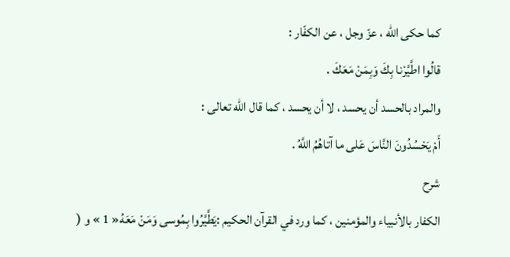كما حكى اللّه ، عزّ وجل ، عن الكفّار :
قالُوا اطَّيَّرْنا بِكَ وَبِمَنْ مَعَكَ .
والمراد بالحسد أن يحسد ، لا أن يحسد ، كما قال اللّه تعالى :
أَمْ يَحْسُدُونَ النَّاسَ عَلى ما آتاهُمُ اللَّهُ .
شرح
الكفار بالأنبياء والمؤمنين ، كما ورد في القرآن الحكيم :يَطَّيَّرُوا بِمُوسى وَمَنْ مَعَهُ« 1 » و (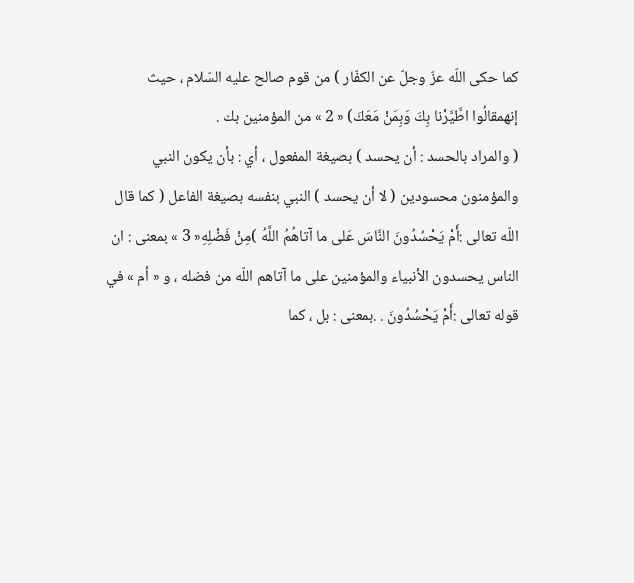كما حكى اللّه عزّ وجلّ عن الكفّار ) من قوم صالح عليه السّلام ، حيث إنهمقالُوا اطَّيَّرْنا بِكَ وَبِمَنْ مَعَكَ) « 2 » من المؤمنين بك .
( والمراد بالحسد : أن يحسد ) بصيغة المفعول ، أي : بأن يكون النبي والمؤمنون محسودين ( لا أن يحسد ) النبي بنفسه بصيغة الفاعل ( كما قال اللّه تعالى :أَمْ يَحْسُدُونَ النَّاسَ عَلى ما آتاهُمُ اللَّهُ )مِنْ فَضْلِهِ« 3 » بمعنى : ان الناس يحسدون الأنبياء والمؤمنين على ما آتاهم اللّه من فضله ، و « أم » في قوله تعالى :أَمْ يَحْسُدُونَ . .بمعنى : بل ، كما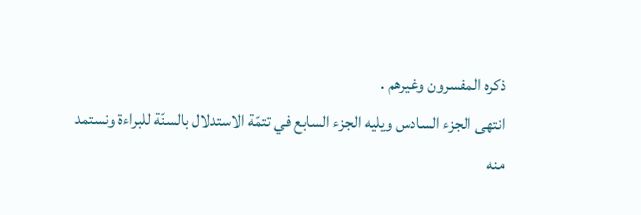ذكره المفسرون وغيرهم .
انتهى الجزء السادس ويليه الجزء السابع في تتمّة الاستدلال بالسنّة للبراءة ونستمد منه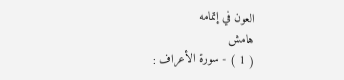العون في إتمامه
هامش
( 1 ) - سورة الأعراف :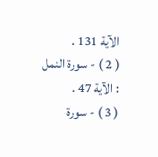الآية 131 .
( 2 ) - سورة النمل : الآية 47 .
( 3 ) - سورة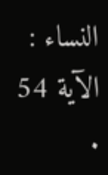النساء : الآية 54 .